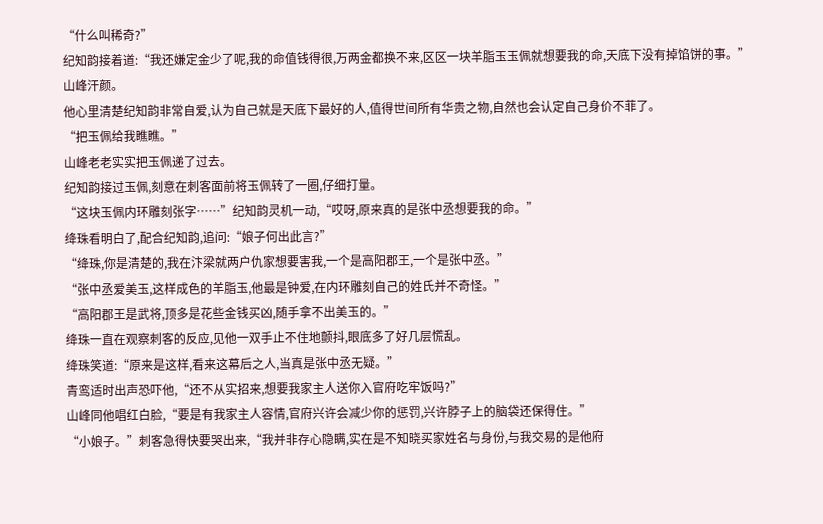“什么叫稀奇?”
纪知韵接着道:“我还嫌定金少了呢,我的命值钱得很,万两金都换不来,区区一块羊脂玉玉佩就想要我的命,天底下没有掉馅饼的事。”
山峰汗颜。
他心里清楚纪知韵非常自爱,认为自己就是天底下最好的人,值得世间所有华贵之物,自然也会认定自己身价不菲了。
“把玉佩给我瞧瞧。”
山峰老老实实把玉佩递了过去。
纪知韵接过玉佩,刻意在刺客面前将玉佩转了一圈,仔细打量。
“这块玉佩内环雕刻张字……”纪知韵灵机一动,“哎呀,原来真的是张中丞想要我的命。”
绛珠看明白了,配合纪知韵,追问:“娘子何出此言?”
“绛珠,你是清楚的,我在汴梁就两户仇家想要害我,一个是高阳郡王,一个是张中丞。”
“张中丞爱美玉,这样成色的羊脂玉,他最是钟爱,在内环雕刻自己的姓氏并不奇怪。”
“高阳郡王是武将,顶多是花些金钱买凶,随手拿不出美玉的。”
绛珠一直在观察刺客的反应,见他一双手止不住地颤抖,眼底多了好几层慌乱。
绛珠笑道:“原来是这样,看来这幕后之人,当真是张中丞无疑。”
青鸾适时出声恐吓他,“还不从实招来,想要我家主人送你入官府吃牢饭吗?”
山峰同他唱红白脸,“要是有我家主人容情,官府兴许会减少你的惩罚,兴许脖子上的脑袋还保得住。”
“小娘子。”刺客急得快要哭出来,“我并非存心隐瞒,实在是不知晓买家姓名与身份,与我交易的是他府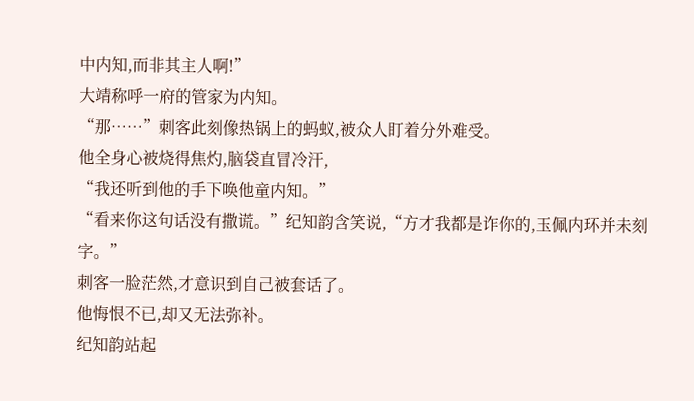中内知,而非其主人啊!”
大靖称呼一府的管家为内知。
“那……”刺客此刻像热锅上的蚂蚁,被众人盯着分外难受。
他全身心被烧得焦灼,脑袋直冒冷汗,
“我还听到他的手下唤他童内知。”
“看来你这句话没有撒谎。”纪知韵含笑说,“方才我都是诈你的,玉佩内环并未刻字。”
刺客一脸茫然,才意识到自己被套话了。
他悔恨不已,却又无法弥补。
纪知韵站起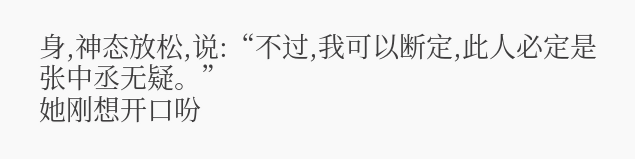身,神态放松,说:“不过,我可以断定,此人必定是张中丞无疑。”
她刚想开口吩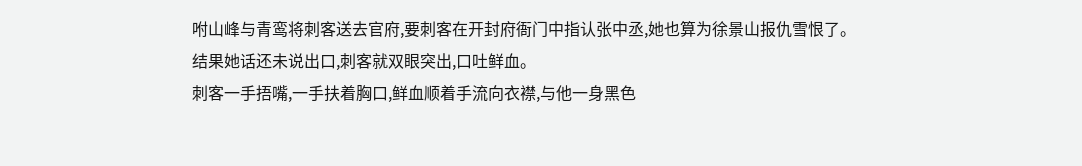咐山峰与青鸾将刺客送去官府,要刺客在开封府衙门中指认张中丞,她也算为徐景山报仇雪恨了。
结果她话还未说出口,刺客就双眼突出,口吐鲜血。
刺客一手捂嘴,一手扶着胸口,鲜血顺着手流向衣襟,与他一身黑色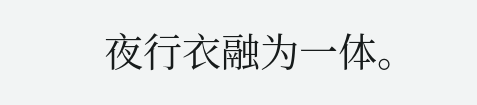夜行衣融为一体。